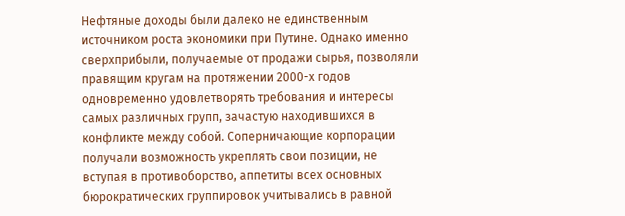Нефтяные доходы были далеко не единственным источником роста экономики при Путине. Однако именно сверхприбыли, получаемые от продажи сырья, позволяли правящим кругам на протяжении 2000-х годов одновременно удовлетворять требования и интересы самых различных групп, зачастую находившихся в конфликте между собой. Соперничающие корпорации получали возможность укреплять свои позиции, не вступая в противоборство, аппетиты всех основных бюрократических группировок учитывались в равной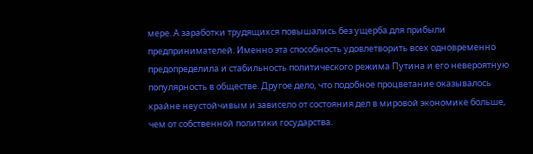мере. А заработки трудящихся повышались без ущерба для прибыли предпринимателей. Именно эта способность удовлетворить всех одновременно предопределила и стабильность политического режима Путина и его невероятную популярность в обществе. Другое дело, что подобное процветание оказывалось крайне неустойчивым и зависело от состояния дел в мировой экономике больше, чем от собственной политики государства.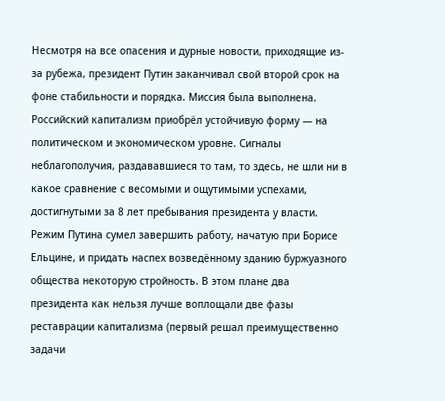Несмотря на все опасения и дурные новости, приходящие из-за рубежа, президент Путин заканчивал свой второй срок на фоне стабильности и порядка. Миссия была выполнена. Российский капитализм приобрёл устойчивую форму — на политическом и экономическом уровне. Сигналы неблагополучия, раздававшиеся то там, то здесь, не шли ни в какое сравнение с весомыми и ощутимыми успехами, достигнутыми за 8 лет пребывания президента у власти. Режим Путина сумел завершить работу, начатую при Борисе Ельцине, и придать наспех возведённому зданию буржуазного общества некоторую стройность. В этом плане два президента как нельзя лучше воплощали две фазы реставрации капитализма (первый решал преимущественно задачи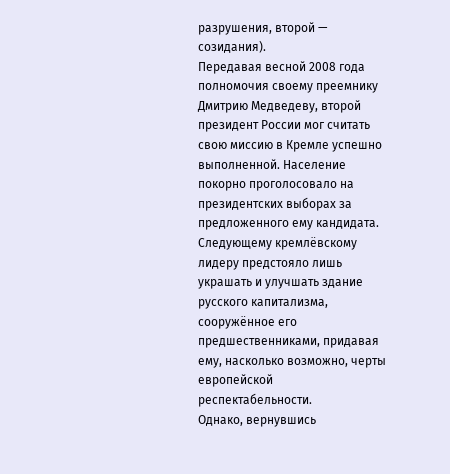разрушения, второй — созидания).
Передавая весной 2008 года полномочия своему преемнику Дмитрию Медведеву, второй президент России мог считать свою миссию в Кремле успешно выполненной. Население покорно проголосовало на президентских выборах за предложенного ему кандидата. Следующему кремлёвскому лидеру предстояло лишь украшать и улучшать здание русского капитализма, сооружённое его предшественниками, придавая ему, насколько возможно, черты европейской респектабельности.
Однако, вернувшись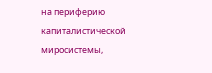на периферию капиталистической миросистемы,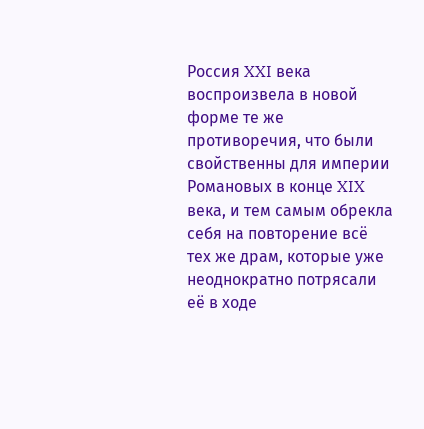Россия XXI века воспроизвела в новой форме те же противоречия, что были свойственны для империи Романовых в конце XIX века, и тем самым обрекла себя на повторение всё тех же драм, которые уже неоднократно потрясали её в ходе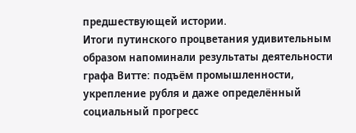предшествующей истории.
Итоги путинского процветания удивительным образом напоминали результаты деятельности графа Витте: подъём промышленности, укрепление рубля и даже определённый социальный прогресс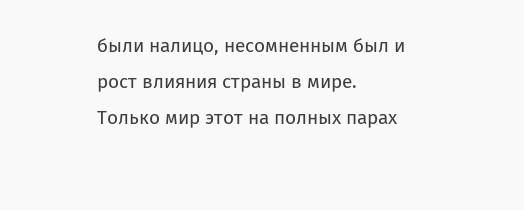были налицо, несомненным был и рост влияния страны в мире. Только мир этот на полных парах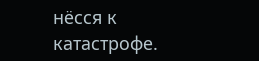нёсся к катастрофе.